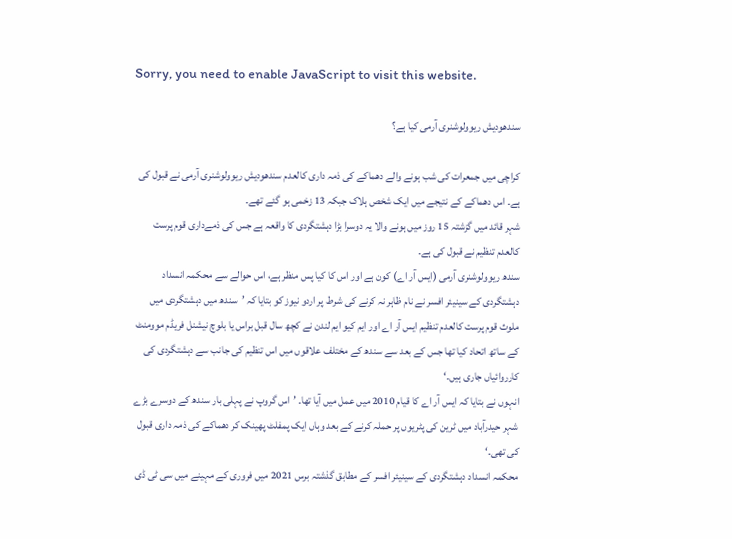Sorry, you need to enable JavaScript to visit this website.

سندھودیش ریوولوشنری آرمی کیا ہے؟

کراچی میں جمعرات کی شب ہونے والے دھماکے کی ذمہ داری کالعدم سندھودیش ریوولوشنری آرمی نے قبول کی ہے۔ اس دھماکے کے نتیجے میں ایک شخص ہلاک جبکہ 13 زخمی ہو گئے تھے۔
شہر قائد میں گزشتہ 15 روز میں ہونے والا یہ دوسرا بڑا دہشتگردی کا واقعہ ہے جس کی ذمےداری قوم پرست کالعدم تنظیم نے قبول کی ہے۔
سندھ ریوولوشنری آرمی (ایس آر اے) کون ہے اور اس کا کیا پس منظر ہے، اس حوالے سے محکمہ انسداد دہشتگردی کے سینیئر افسر نے نام ظاہر نہ کرنے کی شرط پر اردو نیوز کو بتایا کہ ’سندھ میں دہشتگردی میں ملوث قوم پرست کالعدم تنظیم ایس آر اے اور ایم کیو ایم لندن نے کچھ سال قبل براس یا بلوچ نیشنل فریڈم موومنٹ کے ساتھ اتحاد کیا تھا جس کے بعد سے سندھ کے مختلف علاقوں میں اس تنظیم کی جانب سے دہشتگردی کی کارروائیاں جاری ہیں۔‘
انہوں نے بتایا کہ ایس آر اے کا قیام 2010 میں عمل میں آیا تھا۔ ’اس گروپ نے پہلی بار سندھ کے دوسرے بڑے شہر حیدرآباد میں ٹرین کی پٹریوں پر حملہ کرنے کے بعد وہاں ایک پمفلٹ پھینک کر دھماکے کی ذمہ داری قبول کی تھی۔‘
محکمہ انسداد دہشتگردی کے سینیئر افسر کے مطابق گذشتہ برس 2021 میں فروری کے مہینے میں سی ٹی ڈی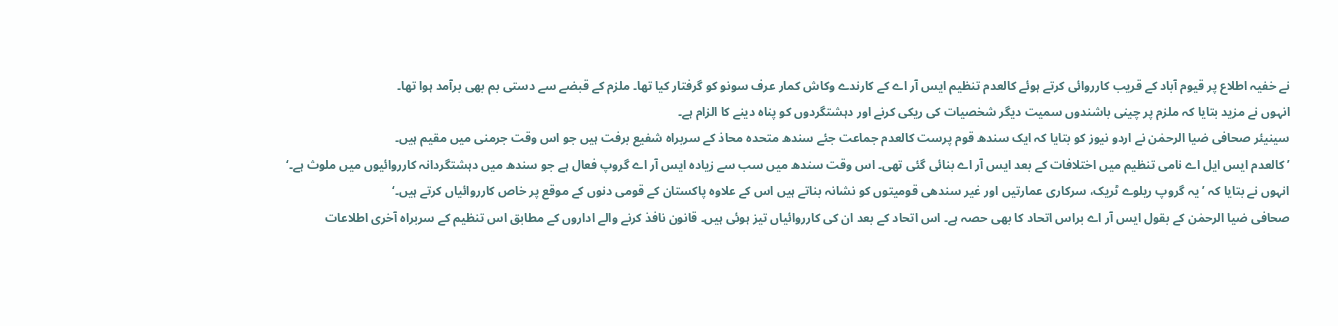نے خفیہ اطلاع پر قیوم آباد کے قریب کارروائی کرتے ہوئے کالعدم تنظیم ایس آر اے کے کارندے وکاش کمار عرف سونو کو گرفتار کیا تھا۔ ملزم کے قبضے سے دستی بم بھی برآمد ہوا تھا۔
انہوں نے مزید بتایا کہ ملزم پر چینی باشندوں سمیت دیگر شخصیات کی ریکی کرنے اور دہشتگردوں کو پناہ دینے کا الزام ہے۔
سینیئر صحافی ضیا الرحمٰن نے اردو نیوز کو بتایا کہ ایک سندھ قوم پرست کالعدم جماعت جئے سندھ متحدہ محاذ کے سربراہ شفیع برفت ہیں جو اس وقت جرمنی میں مقیم ہیں۔
’ کالعدم ایس ایل اے نامی تنظیم میں اختلافات کے بعد ایس آر اے بنائی گئی تھی۔ اس وقت سندھ میں سب سے زیادہ ایس آر اے گروپ فعال ہے جو سندھ میں دہشتگردانہ کارروائیوں میں ملوث ہے۔‘
انہوں نے بتایا کہ ’یہ گروپ ریلوے ٹریک، سرکاری عمارتیں اور غیر سندھی قومیتوں کو نشانہ بناتے ہیں اس کے علاوہ پاکستان کے قومی دنوں کے موقع پر خاص کارروائیاں کرتے ہیں۔‘
صحافی ضیا الرحمٰن کے بقول ایس آر اے براس اتحاد کا بھی حصہ ہے۔ اس اتحاد کے بعد ان کی کارروائیاں تیز ہوئی ہیں۔ قانون نافذ کرنے والے اداروں کے مطابق اس تنظیم کے سربراہ آخری اطلاعات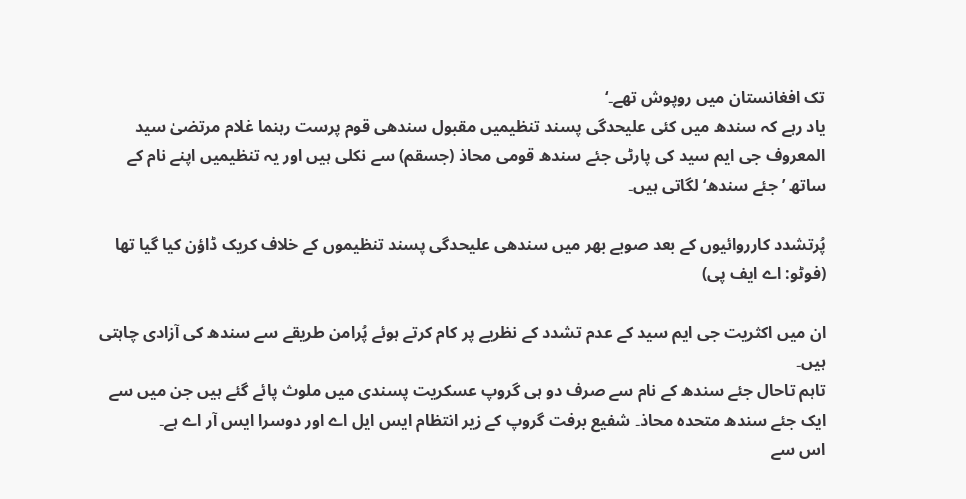تک افغانستان میں روپوش تھے۔‘
یاد رہے کہ سندھ میں کئی علیحدگی پسند تنظیمیں مقبول سندھی قوم پرست رہنما غلام مرتضیٰ سید المعروف جی ایم سید کی پارٹی جئے سندھ قومی محاذ (جسقم) سے نکلی ہیں اور یہ تنظیمیں اپنے نام کے ساتھ ’جئے سندھ‘ لگاتی ہیں۔

پُرتشدد کارروائیوں کے بعد صوبے بھر میں سندھی علیحدگی پسند تنظیموں کے خلاف کریک ڈاؤن کیا گیا تھا (فوٹو: اے ایف پی)

ان میں اکثریت جی ایم سید کے عدم تشدد کے نظریے پر کام کرتے ہوئے پُرامن طریقے سے سندھ کی آزادی چاہتی ہیں۔
تاہم تاحال جئے سندھ کے نام سے صرف دو ہی گروپ عسکریت پسندی میں ملوث پائے گئے ہیں جن میں سے ایک جئے سندھ متحدہ محاذ۔ شفیع برفت گروپ کے زیر انتظام ایس ایل اے اور دوسرا ایس آر اے ہے۔
اس سے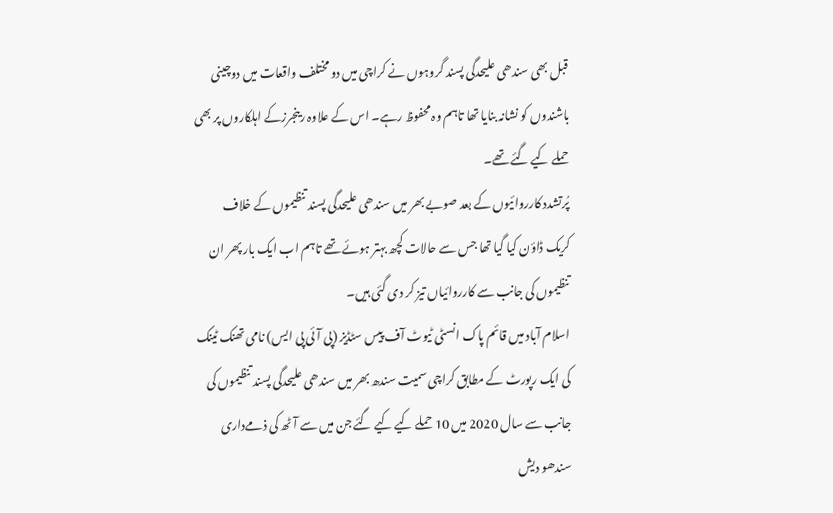قبل بھی سندھی علیحدگی پسند گروہوں نے کراچی میں دو مختلف واقعات میں دوچینی باشندوں کو نشانہ بنایا تھا تاہم وہ محفوظ رہے۔ اس کے علاوہ رینجرزکے اہلکاروں پر بھی حملے کیے گئے تھے۔
پُرتشدد کارروائیوں کے بعد صوبے بھر میں سندھی علیحدگی پسند تنظیموں کے خلاف کریک ڈاؤن کیا گیا تھا جس سے حالات کچھ بہتر ہوئے تھے تاہم اب ایک بار پھر ان تنظیموں کی جانب سے کارروائیاں تیز کر دی گئی ہیں۔
اسلام آباد میں قائم پاک انسٹی ٹیوٹ آف پیس سٹڈیز (پی آئی پی ایس) نامی تھنک ٹینک کی ایک رپورٹ کے مطابق کراچی سمیت سندھ بھر میں سندھی علیحدگی پسند تنظیموں کی جانب سے سال 2020 میں 10 حملے کیے کیے گئے جن میں سے آٹھ کی ذمےداری سندھو دیش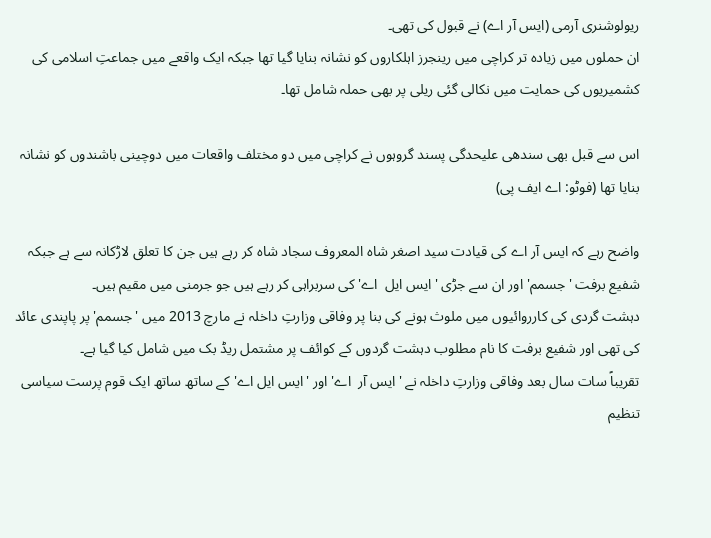ریولوشنری آرمی (ایس آر اے) نے قبول کی تھی۔
ان حملوں میں زیادہ تر کراچی میں رینجرز اہلکاروں کو نشانہ بنایا گیا تھا جبکہ ایک واقعے میں جماعتِ اسلامی کی کشمیریوں کی حمایت میں نکالی گئی ریلی پر بھی حملہ شامل تھا۔

اس سے قبل بھی سندھی علیحدگی پسند گروہوں نے کراچی میں دو مختلف واقعات میں دوچینی باشندوں کو نشانہ بنایا تھا (فوٹو: اے ایف پی)

واضح رہے کہ ایس آر اے کی قیادت سید اصغر شاہ المعروف سجاد شاہ کر رہے ہیں جن کا تعلق لاڑکانہ سے ہے جبکہ شفیع برفت 'جسمم' اور ان سے جڑی 'ایس ایل  اے' کی سربراہی کر رہے ہیں جو جرمنی میں مقیم ہیں۔
دہشت گردی کی کارروائیوں میں ملوث ہونے کی بنا پر وفاقی وزارتِ داخلہ نے مارچ 2013 میں 'جسمم' پر پاپندی عائد کی تھی اور شفیع برفت کا نام مطلوب دہشت گردوں کے کوائف پر مشتمل ریڈ بک میں شامل کیا گیا ہے۔
تقریباً سات سال بعد وفاقی وزارتِ داخلہ نے 'ایس آر  اے' اور 'ایس ایل اے' کے ساتھ ساتھ ایک قوم پرست سیاسی تنظیم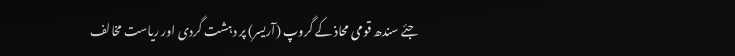جئے سندھ قومی محاذ کے گروپ (آریسر) پر دہشت گردی اور ریاست مخالف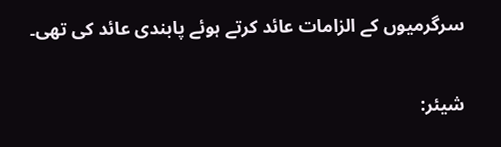سرگرمیوں کے الزامات عائد کرتے ہوئے پابندی عائد کی تھی۔

شیئر: